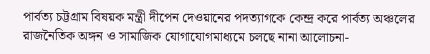পার্বত্য চট্টগ্রাম বিষয়ক মন্ত্রী দীপেন দেওয়ানের পদত্যাগকে কেন্দ্র করে পার্বত্য অঞ্চলের রাজনৈতিক অঙ্গন ও সামাজিক যোগাযোগমাধ্যমে চলছে নানা আলোচনা-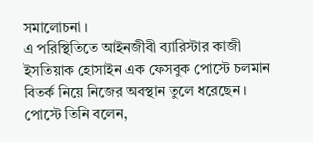সমালোচনা ।
এ পরিস্থিতিতে আইনজীবী ব্যারিস্টার কাজী ইসতিয়াক হোসাইন এক ফেসবুক পোস্টে চলমান বিতর্ক নিয়ে নিজের অবস্থান তুলে ধরেছেন ।
পোস্টে তিনি বলেন,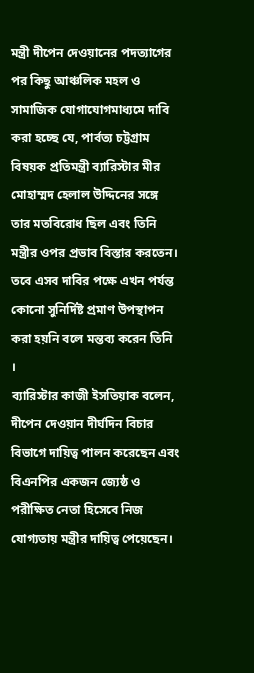মন্ত্রী দীপেন দেওয়ানের পদত্যাগের পর কিছু আঞ্চলিক মহল ও সামাজিক যোগাযোগমাধ্যমে দাবি করা হচ্ছে যে, পার্বত্য চট্টগ্রাম বিষয়ক প্রতিমন্ত্রী ব্যারিস্টার মীর মোহাম্মদ হেলাল উদ্দিনের সঙ্গে তার মতবিরোধ ছিল এবং তিনি মন্ত্রীর ওপর প্রভাব বিস্তার করতেন। তবে এসব দাবির পক্ষে এখন পর্যন্ত কোনো সুনির্দিষ্ট প্রমাণ উপস্থাপন করা হয়নি বলে মন্তব্য করেন তিনি ।
ব্যারিস্টার কাজী ইসতিয়াক বলেন, দীপেন দেওয়ান দীর্ঘদিন বিচার বিভাগে দায়িত্ব পালন করেছেন এবং বিএনপির একজন জ্যেষ্ঠ ও পরীক্ষিত নেতা হিসেবে নিজ যোগ্যতায় মন্ত্রীর দায়িত্ব পেয়েছেন।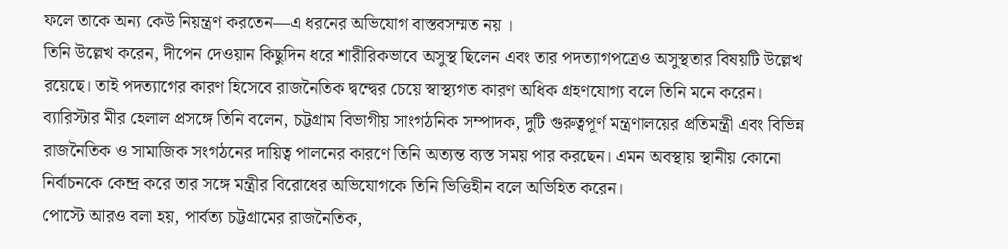ফলে তাকে অন্য কেউ নিয়ন্ত্রণ করতেন—এ ধরনের অভিযোগ বাস্তবসম্মত নয় ।
তিনি উল্লেখ করেন, দীপেন দেওয়ান কিছুদিন ধরে শারীরিকভাবে অসুস্থ ছিলেন এবং তার পদত্যাগপত্রেও অসুস্থতার বিষয়টি উল্লেখ রয়েছে। তাই পদত্যাগের কারণ হিসেবে রাজনৈতিক দ্বন্দ্বের চেয়ে স্বাস্থ্যগত কারণ অধিক গ্রহণযোগ্য বলে তিনি মনে করেন।
ব্যারিস্টার মীর হেলাল প্রসঙ্গে তিনি বলেন, চট্টগ্রাম বিভাগীয় সাংগঠনিক সম্পাদক, দুটি গুরুত্বপূর্ণ মন্ত্রণালয়ের প্রতিমন্ত্রী এবং বিভিন্ন রাজনৈতিক ও সামাজিক সংগঠনের দায়িত্ব পালনের কারণে তিনি অত্যন্ত ব্যস্ত সময় পার করছেন। এমন অবস্থায় স্থানীয় কোনো নির্বাচনকে কেন্দ্র করে তার সঙ্গে মন্ত্রীর বিরোধের অভিযোগকে তিনি ভিত্তিহীন বলে অভিহিত করেন।
পোস্টে আরও বলা হয়, পার্বত্য চট্টগ্রামের রাজনৈতিক,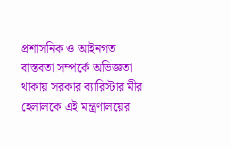প্রশাসনিক ও আইনগত বাস্তবতা সম্পর্কে অভিজ্ঞতা থাকায় সরকার ব্যারিস্টার মীর হেলালকে এই মন্ত্রণালয়ের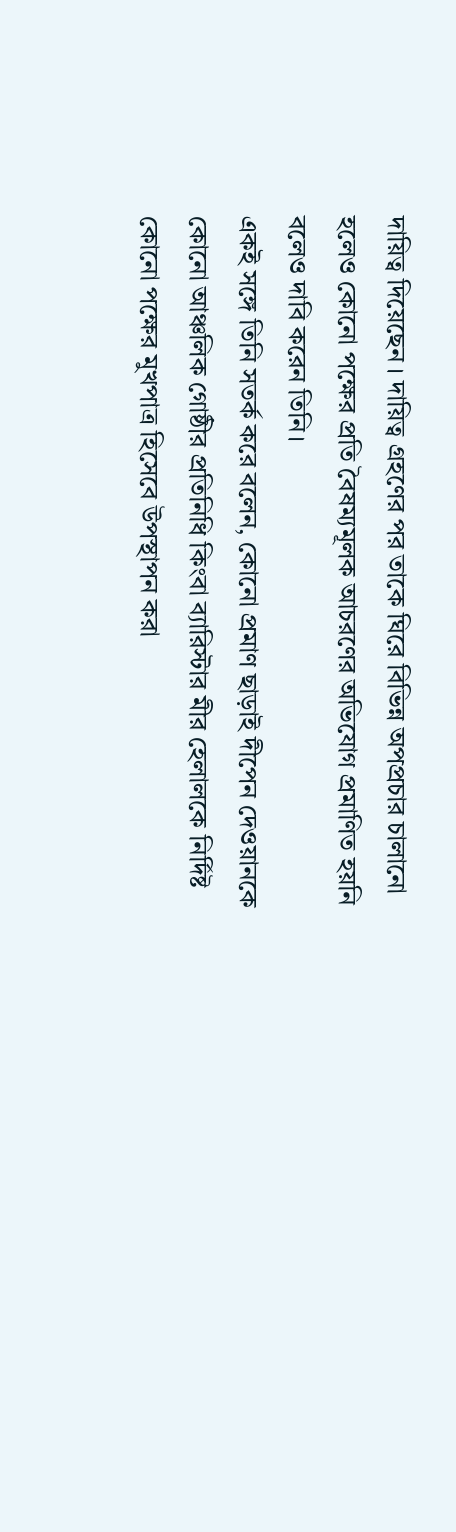দায়িত্ব দিয়েছেন । দায়িত্ব গ্রহণের পর তাকে ঘিরে বিভিন্ন অপপ্রচার চালানো হলেও কোনো পক্ষের প্রতি বৈষম্যমূলক আচরণের অভিযোগ প্রমাণিত হয়নি বলেও দাবি করেন তিনি।
একই সঙ্গে তিনি সতর্ক করে বলেন, কোনো প্রমাণ ছাড়াই দীপেন দেওয়ানকে কোনো আঞ্চলিক গোষ্ঠীর প্রতিনিধি কিংবা ব্যারিস্টার মীর হেলালকে নির্দিষ্ট কোনো পক্ষের মুখপাত্র হিসেবে উপস্থাপন করা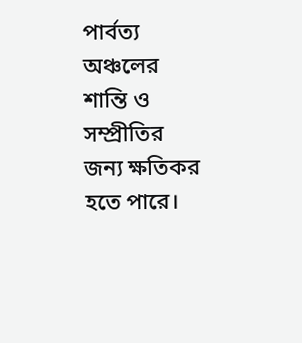পার্বত্য অঞ্চলের শান্তি ও সম্প্রীতির জন্য ক্ষতিকর হতে পারে।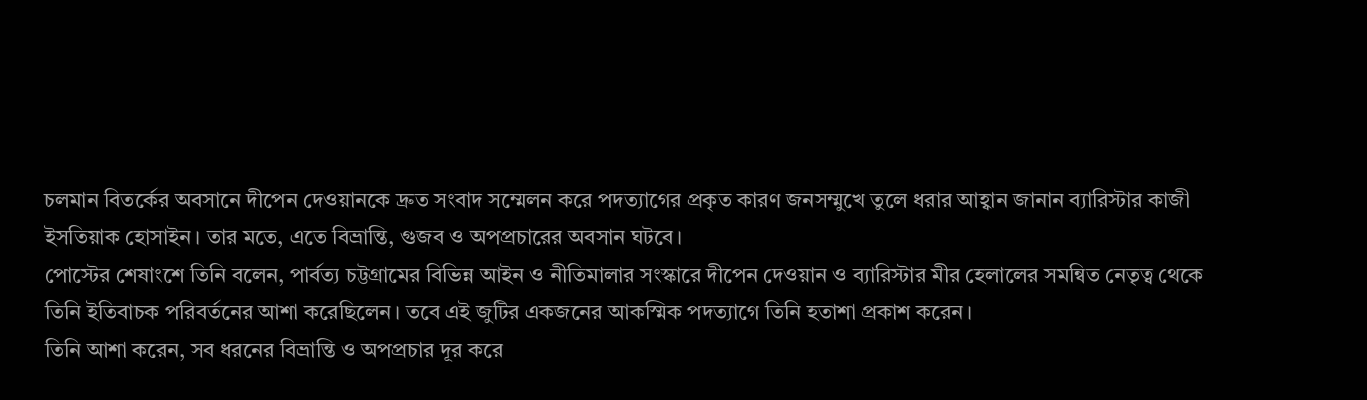চলমান বিতর্কের অবসানে দীপেন দেওয়ানকে দ্রুত সংবাদ সম্মেলন করে পদত্যাগের প্রকৃত কারণ জনসম্মুখে তুলে ধরার আহ্বান জানান ব্যারিস্টার কাজী ইসতিয়াক হোসাইন। তার মতে, এতে বিভ্রান্তি, গুজব ও অপপ্রচারের অবসান ঘটবে।
পোস্টের শেষাংশে তিনি বলেন, পার্বত্য চট্টগ্রামের বিভিন্ন আইন ও নীতিমালার সংস্কারে দীপেন দেওয়ান ও ব্যারিস্টার মীর হেলালের সমন্বিত নেতৃত্ব থেকে তিনি ইতিবাচক পরিবর্তনের আশা করেছিলেন। তবে এই জুটির একজনের আকস্মিক পদত্যাগে তিনি হতাশা প্রকাশ করেন।
তিনি আশা করেন, সব ধরনের বিভ্রান্তি ও অপপ্রচার দূর করে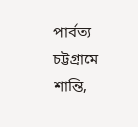পার্বত্য চট্টগ্রামে শান্তি,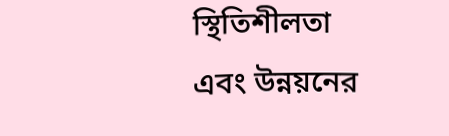স্থিতিশীলতা এবং উন্নয়নের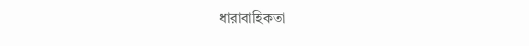ধারাবাহিকতা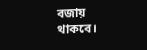বজায় থাকবে।